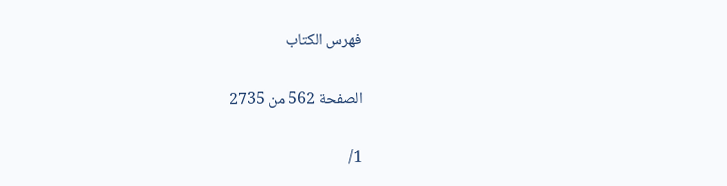فهرس الكتاب

الصفحة 562 من 2735

1/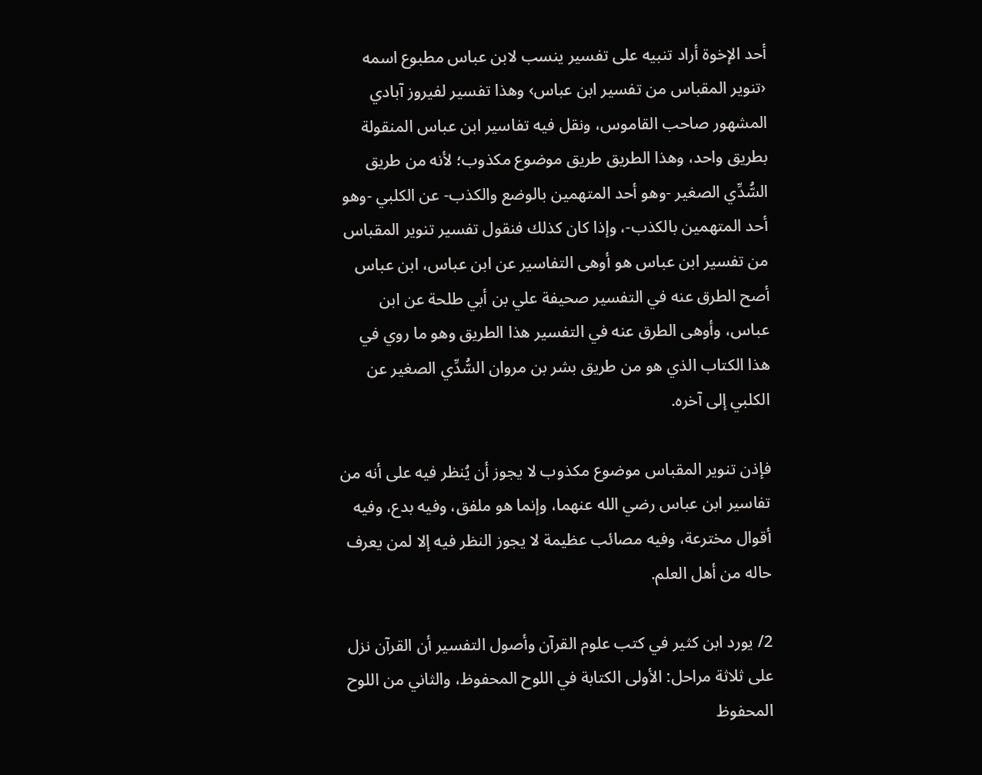أحد الإخوة أراد تنبيه على تفسير ينسب لابن عباس مطبوع اسمه ‹تنوير المقباس من تفسير ابن عباس› وهذا تفسير لفيروز آبادي المشهور صاحب القاموس، ونقل فيه تفاسير ابن عباس المنقولة بطريق واحد، وهذا الطريق طريق موضوع مكذوب؛ لأنه من طريق السُّدِّي الصغير -وهو أحد المتهمين بالوضع والكذب- عن الكلبي -وهو أحد المتهمين بالكذب-، وإذا كان كذلك فنقول تفسير تنوير المقباس من تفسير ابن عباس هو أوهى التفاسير عن ابن عباس، ابن عباس أصح الطرق عنه في التفسير صحيفة علي بن أبي طلحة عن ابن عباس، وأوهى الطرق عنه في التفسير هذا الطريق وهو ما روي في هذا الكتاب الذي هو من طريق بشر بن مروان السُّدِّي الصغير عن الكلبي إلى آخره.

فإذن تنوير المقباس موضوع مكذوب لا يجوز أن يُنظر فيه على أنه من تفاسير ابن عباس رضي الله عنهما، وإنما هو ملفق، وفيه بدع، وفيه أقوال مخترعة، وفيه مصائب عظيمة لا يجوز النظر فيه إلا لمن يعرف حاله من أهل العلم.

2/ يورد ابن كثير في كتب علوم القرآن وأصول التفسير أن القرآن نزل على ثلاثة مراحل: الأولى الكتابة في اللوح المحفوظ، والثاني من اللوح المحفوظ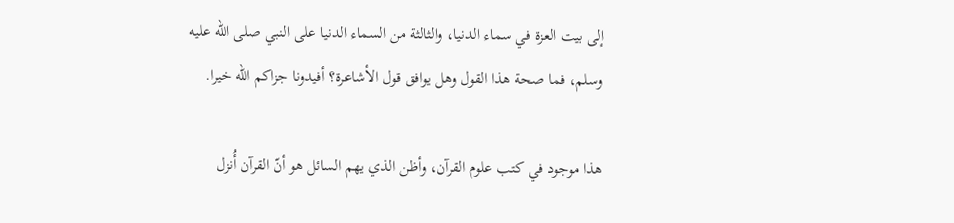إلى بيت العزة في سماء الدنيا، والثالثة من السماء الدنيا على النبي صلى الله عليه وسلم، فما صحة هذا القول وهل يوافق قول الأشاعرة؟ أفيدونا جزاكم الله خيرا.

هذا موجود في كتب علوم القرآن، وأظن الذي يهم السائل هو أنّ القرآن أُنزل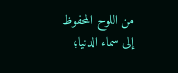من اللوح المحفوظ إلى سماء الدنيا؛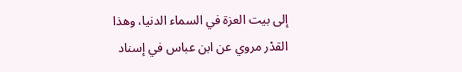إلى بيت العزة في السماء الدنيا، وهذا القدْر مروي عن ابن عباس في إسناد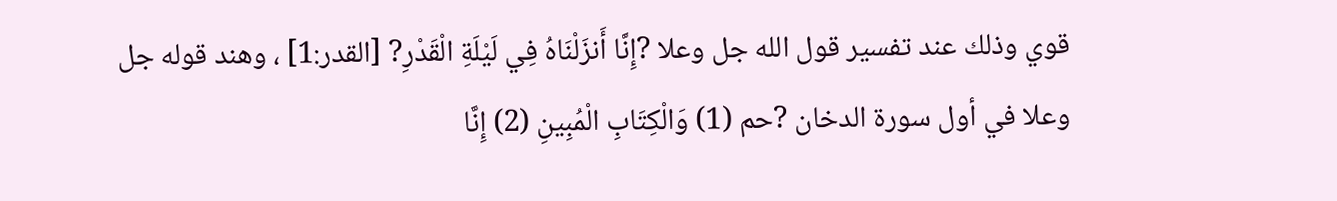قوي وذلك عند تفسير قول الله جل وعلا ?إِنَّا أَنزَلْنَاهُ فِي لَيْلَةِ الْقَدْرِ? [القدر:1] ، وهند قوله جل وعلا في أول سورة الدخان ?حم (1) وَالْكِتَابِ الْمُبِينِ (2) إِنَّا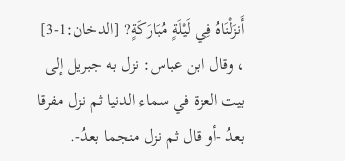أَنزَلْنَاهُ فِي لَيْلَةٍ مُبَارَكَةٍ? [الدخان:1-3] ، وقال ابن عباس: نزل به جبريل إلى بيت العزة في سماء الدنيا ثم نزل مفرقا بعدُ -أو قال ثم نزل منجما بعدُ-.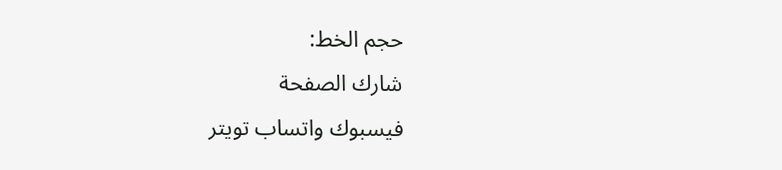حجم الخط:
شارك الصفحة
فيسبوك واتساب تويتر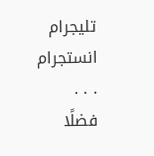تليجرام انستجرام
. . .
فضلًا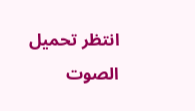انتظر تحميل الصوت